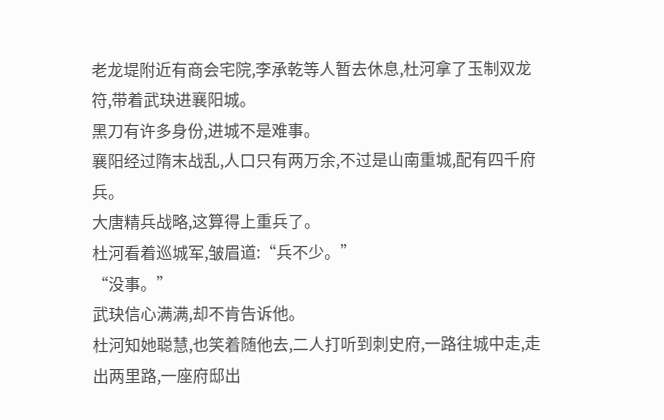老龙堤附近有商会宅院,李承乾等人暂去休息,杜河拿了玉制双龙符,带着武玦进襄阳城。
黑刀有许多身份,进城不是难事。
襄阳经过隋末战乱,人口只有两万余,不过是山南重城,配有四千府兵。
大唐精兵战略,这算得上重兵了。
杜河看着巡城军,皱眉道:“兵不少。”
“没事。”
武玦信心满满,却不肯告诉他。
杜河知她聪慧,也笑着随他去,二人打听到刺史府,一路往城中走,走出两里路,一座府邸出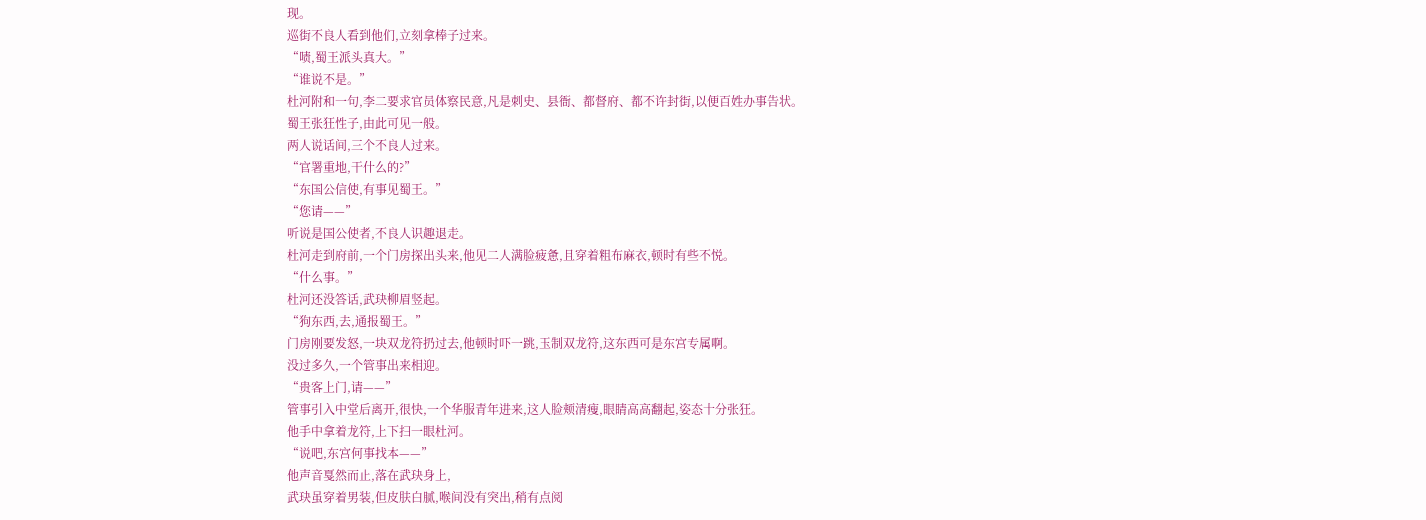现。
巡街不良人看到他们,立刻拿棒子过来。
“啧,蜀王派头真大。”
“谁说不是。”
杜河附和一句,李二要求官员体察民意,凡是刺史、县衙、都督府、都不许封街,以便百姓办事告状。
蜀王张狂性子,由此可见一般。
两人说话间,三个不良人过来。
“官署重地,干什么的?”
“东国公信使,有事见蜀王。”
“您请——”
听说是国公使者,不良人识趣退走。
杜河走到府前,一个门房探出头来,他见二人满脸疲惫,且穿着粗布麻衣,顿时有些不悦。
“什么事。”
杜河还没答话,武玦柳眉竖起。
“狗东西,去,通报蜀王。”
门房刚要发怒,一块双龙符扔过去,他顿时吓一跳,玉制双龙符,这东西可是东宫专属啊。
没过多久,一个管事出来相迎。
“贵客上门,请——”
管事引入中堂后离开,很快,一个华服青年进来,这人脸颊清瘦,眼睛高高翻起,姿态十分张狂。
他手中拿着龙符,上下扫一眼杜河。
“说吧,东宫何事找本——”
他声音戛然而止,落在武玦身上,
武玦虽穿着男装,但皮肤白腻,喉间没有突出,稍有点阅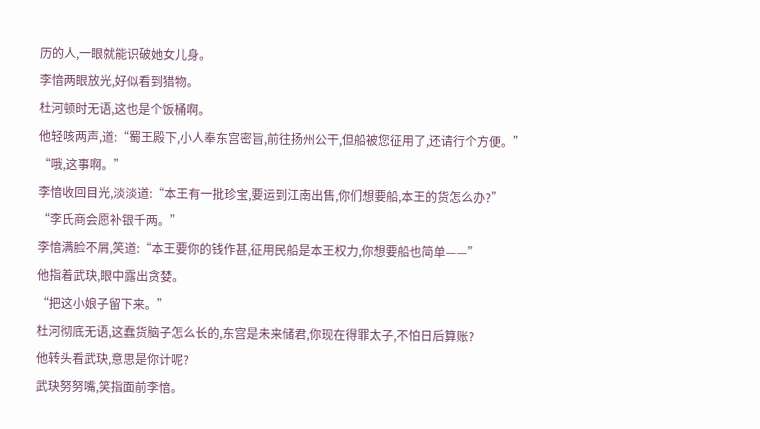历的人,一眼就能识破她女儿身。
李愔两眼放光,好似看到猎物。
杜河顿时无语,这也是个饭桶啊。
他轻咳两声,道:“蜀王殿下,小人奉东宫密旨,前往扬州公干,但船被您征用了,还请行个方便。”
“哦,这事啊。”
李愔收回目光,淡淡道:“本王有一批珍宝,要运到江南出售,你们想要船,本王的货怎么办?”
“李氏商会愿补银千两。”
李愔满脸不屑,笑道:“本王要你的钱作甚,征用民船是本王权力,你想要船也简单——”
他指着武玦,眼中露出贪婪。
“把这小娘子留下来。”
杜河彻底无语,这蠢货脑子怎么长的,东宫是未来储君,你现在得罪太子,不怕日后算账?
他转头看武玦,意思是你计呢?
武玦努努嘴,笑指面前李愔。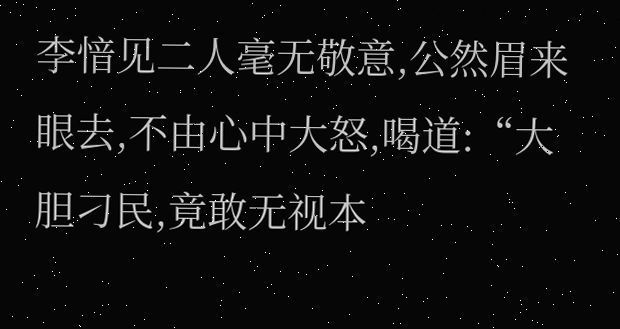李愔见二人毫无敬意,公然眉来眼去,不由心中大怒,喝道:“大胆刁民,竟敢无视本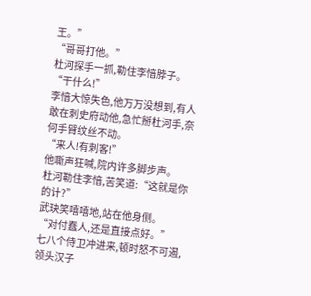王。”
“哥哥打他。”
杜河探手一抓,勒住李愔脖子。
“干什么!”
李愔大惊失色,他万万没想到,有人敢在刺史府动他,急忙掰杜河手,奈何手臂纹丝不动。
“来人!有刺客!”
他嘶声狂喊,院内许多脚步声。
杜河勒住李愔,苦笑道:“这就是你的计?”
武玦笑嘻嘻地,站在他身侧。
“对付蠢人,还是直接点好。”
七八个侍卫冲进来,顿时怒不可遏,领头汉子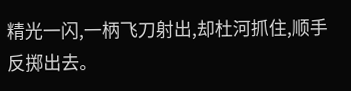精光一闪,一柄飞刀射出,却杜河抓住,顺手反掷出去。